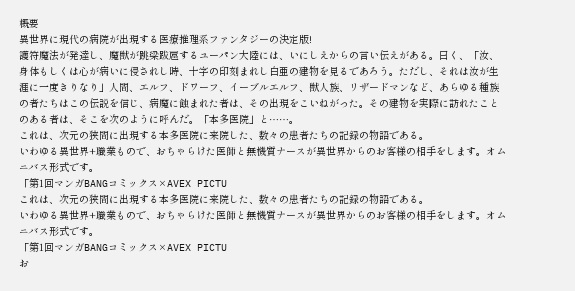概要
異世界に現代の病院が出現する医療推理系ファンタジーの決定版!
護符魔法が発達し、魔獣が跳梁跋扈するユーパン大陸には、いにしえからの言い伝えがある。曰く、「汝、身体もしくは心が病いに侵されし時、十字の印刻まれし白亜の建物を見るであろう。ただし、それは汝が生涯に一度きりなり」人間、エルフ、ドワーフ、イーブルエルフ、獣人族、リザードマンなど、あらゆる種族の者たちはこの伝説を信じ、病魔に蝕まれた者は、その出現をこいねがった。その建物を実際に訪れたことのある者は、そこを次のように呼んだ。「本多医院」と……。
これは、次元の狭間に出現する本多医院に来院した、数々の患者たちの記録の物語である。
いわゆる異世界+職業もので、おちゃらけた医師と無機質ナースが異世界からのお客様の相手をします。オムニバス形式です。
「第1回マンガBANGコミックス×AVEX PICTU
これは、次元の狭間に出現する本多医院に来院した、数々の患者たちの記録の物語である。
いわゆる異世界+職業もので、おちゃらけた医師と無機質ナースが異世界からのお客様の相手をします。オムニバス形式です。
「第1回マンガBANGコミックス×AVEX PICTU
お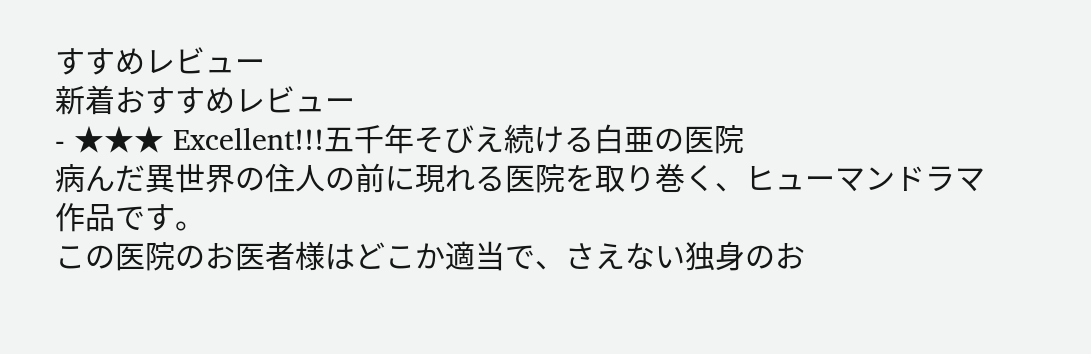すすめレビュー
新着おすすめレビュー
- ★★★ Excellent!!!五千年そびえ続ける白亜の医院
病んだ異世界の住人の前に現れる医院を取り巻く、ヒューマンドラマ作品です。
この医院のお医者様はどこか適当で、さえない独身のお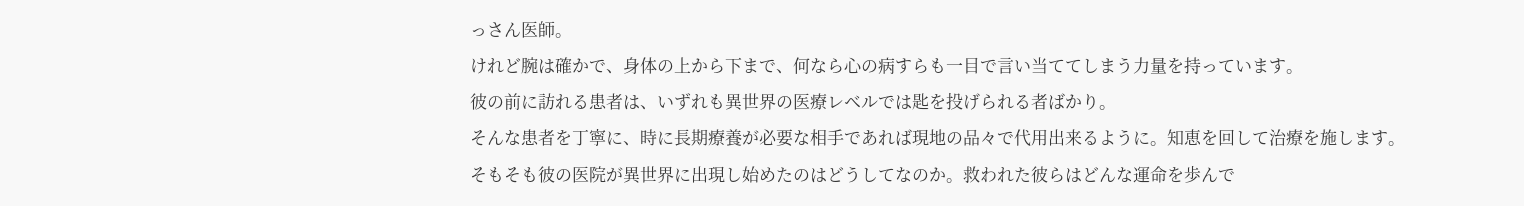っさん医師。
けれど腕は確かで、身体の上から下まで、何なら心の病すらも一目で言い当ててしまう力量を持っています。
彼の前に訪れる患者は、いずれも異世界の医療レベルでは匙を投げられる者ばかり。
そんな患者を丁寧に、時に長期療養が必要な相手であれば現地の品々で代用出来るように。知恵を回して治療を施します。
そもそも彼の医院が異世界に出現し始めたのはどうしてなのか。救われた彼らはどんな運命を歩んで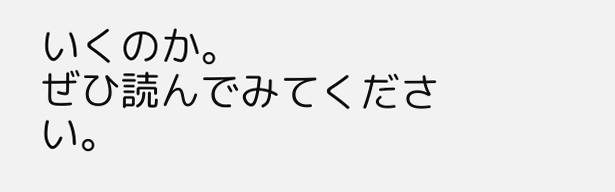いくのか。
ぜひ読んでみてください。